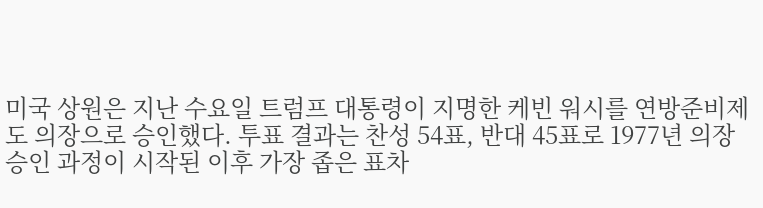미국 상원은 지난 수요일 트럼프 대통령이 지명한 케빈 워시를 연방준비제도 의장으로 승인했다. 투표 결과는 찬성 54표, 반대 45표로 1977년 의장 승인 과정이 시작된 이후 가장 좁은 표차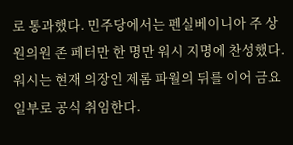로 통과했다. 민주당에서는 펜실베이니아 주 상원의원 존 페터만 한 명만 워시 지명에 찬성했다. 워시는 현재 의장인 제롬 파월의 뒤를 이어 금요일부로 공식 취임한다.